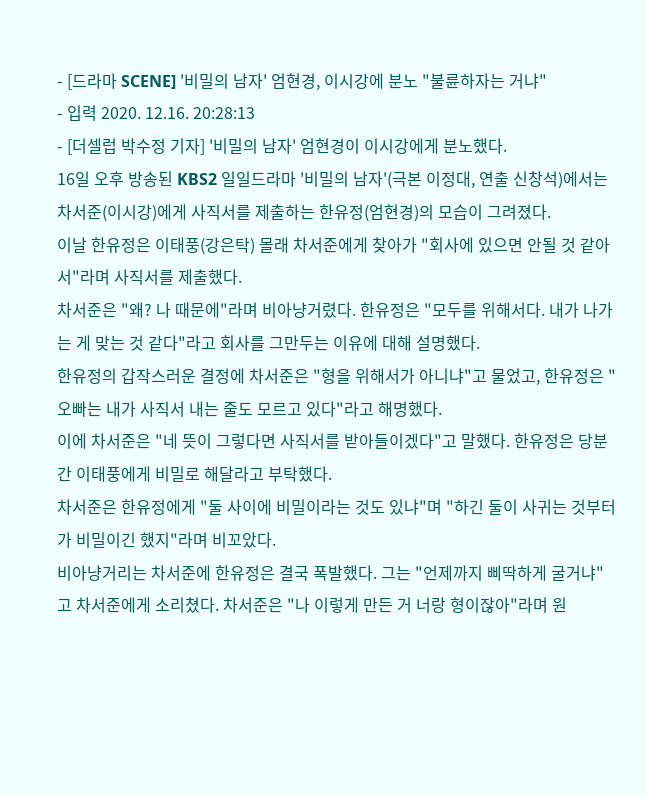- [드라마 SCENE] '비밀의 남자' 엄현경, 이시강에 분노 "불륜하자는 거냐"
- 입력 2020. 12.16. 20:28:13
- [더셀럽 박수정 기자] '비밀의 남자' 엄현경이 이시강에게 분노했다.
16일 오후 방송된 KBS2 일일드라마 '비밀의 남자'(극본 이정대, 연출 신창석)에서는 차서준(이시강)에게 사직서를 제출하는 한유정(엄현경)의 모습이 그려졌다.
이날 한유정은 이태풍(강은탁) 몰래 차서준에게 찾아가 "회사에 있으면 안될 것 같아서"라며 사직서를 제출했다.
차서준은 "왜? 나 때문에"라며 비아냥거렸다. 한유정은 "모두를 위해서다. 내가 나가는 게 맞는 것 같다"라고 회사를 그만두는 이유에 대해 설명했다.
한유정의 갑작스러운 결정에 차서준은 "형을 위해서가 아니냐"고 물었고, 한유정은 "오빠는 내가 사직서 내는 줄도 모르고 있다"라고 해명했다.
이에 차서준은 "네 뜻이 그렇다면 사직서를 받아들이겠다"고 말했다. 한유정은 당분간 이태풍에게 비밀로 해달라고 부탁했다.
차서준은 한유정에게 "둘 사이에 비밀이라는 것도 있냐"며 "하긴 둘이 사귀는 것부터가 비밀이긴 했지"라며 비꼬았다.
비아냥거리는 차서준에 한유정은 결국 폭발했다. 그는 "언제까지 삐딱하게 굴거냐"고 차서준에게 소리쳤다. 차서준은 "나 이렇게 만든 거 너랑 형이잖아"라며 원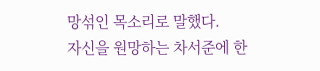망섞인 목소리로 말했다.
자신을 원망하는 차서준에 한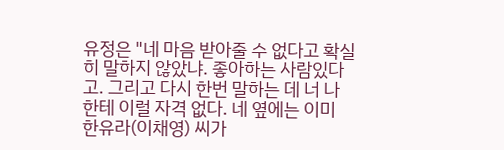유정은 "네 마음 받아줄 수 없다고 확실히 말하지 않았냐. 좋아하는 사람있다고. 그리고 다시 한번 말하는 데 너 나한테 이럴 자격 없다. 네 옆에는 이미 한유라(이채영) 씨가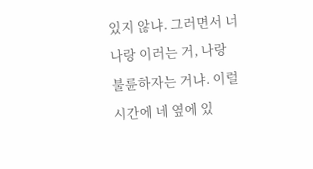있지 않냐. 그러면서 너 나랑 이러는 거, 나랑 불륜하자는 거냐. 이럴 시간에 네 옆에 있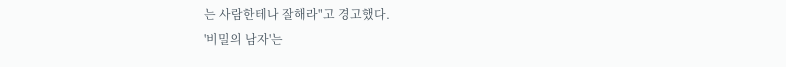는 사람한테나 잘해라"고 경고했다.
'비밀의 남자'는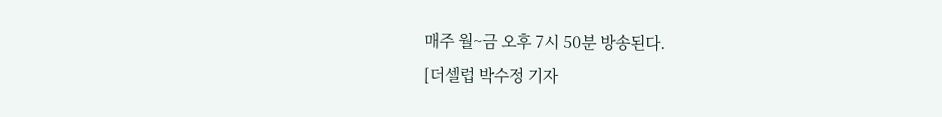매주 월~금 오후 7시 50분 방송된다.
[더셀럽 박수정 기자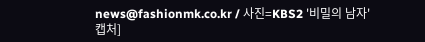news@fashionmk.co.kr / 사진=KBS2 '비밀의 남자' 캡처]